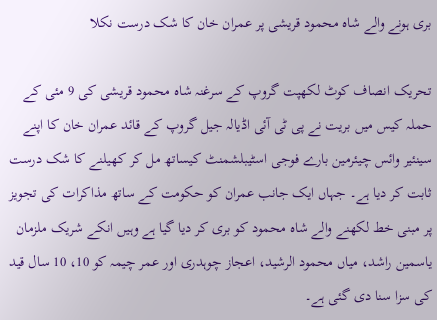بری ہونے والے شاہ محمود قریشی پر عمران خان کا شک درست نکلا

تحریک انصاف کوٹ لکھپت گروپ کے سرغنہ شاہ محمود قریشی کی 9 مئی کے حملہ کیس میں بریت نے پی ٹی آئی اڈیالہ جیل گروپ کے قائد عمران خان کا اپنے سینئیر وائس چیئرمین بارے فوجی اسٹیبلشمنٹ کیساتھ مل کر کھیلنے کا شک درست ثابت کر دیا ہے۔ جہاں ایک جانب عمران کو حکومت کے ساتھ مذاکرات کی تجویز پر مبنی خط لکھنے والے شاہ محمود کو بری کر دیا گیا ہے وہیں انکے شریک ملزمان یاسمین راشد، میاں محمود الرشید، اعجاز چوہدری اور عمر چیمہ کو 10، 10 سال قید کی سزا سنا دی گئی ہے۔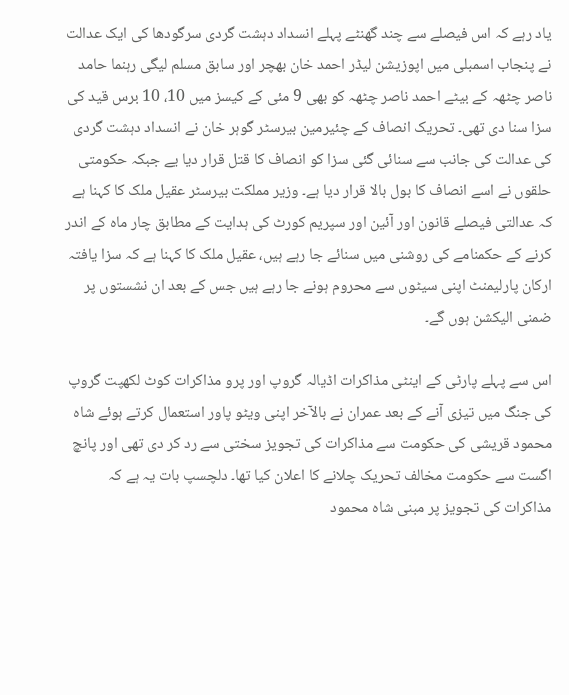یاد رہے کہ اس فیصلے سے چند گھنٹے پہلے انسداد دہشت گردی سرگودھا کی ایک عدالت نے پنجاب اسمبلی میں اپوزیشن لیڈر احمد خان بھچر اور سابق مسلم لیگی رہنما حامد ناصر چٹھہ کے بیٹے احمد ناصر چٹھہ کو بھی 9 مئی کے کیسز میں 10، 10 برس قید کی سزا سنا دی تھی۔ تحریک انصاف کے چئیرمین بیرسٹر گوہر خان نے انسداد دہشت گردی کی عدالت کی جانب سے سنائی گئی سزا کو انصاف کا قتل قرار دیا یے جبکہ حکومتی حلقوں نے اسے انصاف کا بول بالا قرار دیا ہے۔ وزیر مملکت بیرسٹر عقیل ملک کا کہنا ہے کہ عدالتی فیصلے قانون اور آئین اور سپریم کورٹ کی ہدایت کے مطابق چار ماہ کے اندر کرنے کے حکمنامے کی روشنی میں سنائے جا رہے ہیں، عقیل ملک کا کہنا ہے کہ سزا یافتہ ارکان پارلیمنٹ اپنی سیٹوں سے محروم ہونے جا رہے ہیں جس کے بعد ان نشستوں پر ضمنی الیکشن ہوں گے۔

اس سے پہلے پارٹی کے اینٹی مذاکرات اڈیالہ گروپ اور پرو مذاکرات کوٹ لکھپت گروپ کی جنگ میں تیزی آنے کے بعد عمران نے بالآخر اپنی ویٹو پاور استعمال کرتے ہوئے شاہ محمود قریشی کی حکومت سے مذاکرات کی تجویز سختی سے رد کر دی تھی اور پانچ اگست سے حکومت مخالف تحریک چلانے کا اعلان کیا تھا۔ دلچسپ بات یہ ہے کہ مذاکرات کی تجویز پر مبنی شاہ محمود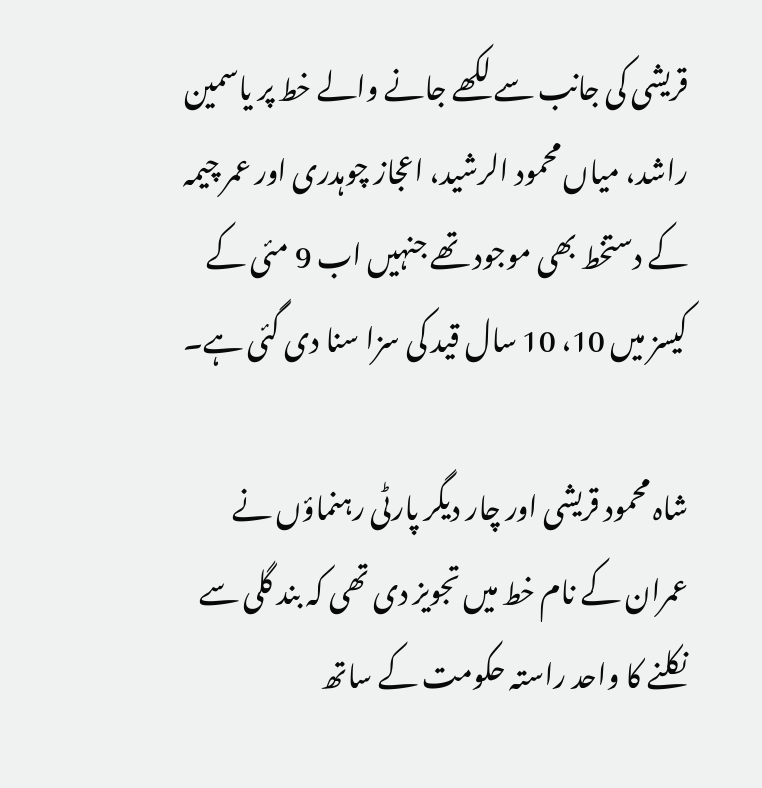قریشی کی جانب سے لکھے جانے والے خط پر یاسمین راشد، میاں محمود الرشید، اعجاز چوہدری اور عمر چیمہ کے دستخط بھی موجود تھے جنہیں اب 9 مئی کے کیسز میں 10، 10 سال قید کی سزا سنا دی گئی ہے۔

شاہ محمود قریشی اور چار دیگر پارٹی رہنماؤں نے عمران کے نام خط میں تجویز دی تھی کہ بند گلی سے نکلنے کا واحد راستہ حکومت کے ساتھ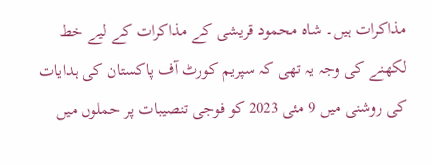مذاکرات ہیں۔ شاہ محمود قریشی کے مذاکرات کے لیے خط لکھنے کی وجہ یہ تھی کہ سپریم کورٹ آف پاکستان کی ہدایات کی روشنی میں 9 مئی 2023 کو فوجی تنصیبات پر حملوں میں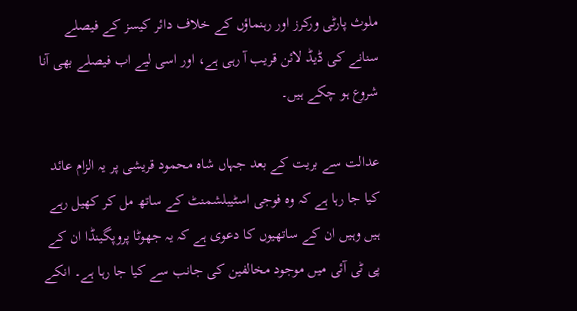ملوث پارٹی ورکرز اور رہنماؤں کے خلاف دائر کیسز کے فیصلے سنانے کی ڈیڈ لائن قریب آ رہی ہے، اور اسی لیے اب فیصلے بھی آنا شروع ہو چکے ہیں۔

عدالت سے بریت کے بعد جہاں شاہ محمود قریشی پر یہ الزام عائد کیا جا رہا ہے کہ وہ فوجی اسٹیبلشمنٹ کے ساتھ مل کر کھیل رہے ہیں وہیں ان کے ساتھیوں کا دعوی ہے کہ یہ جھوٹا پروپگینڈا ان کے پی ٹی آئی میں موجود مخالفین کی جانب سے کیا جا رہا ہے۔ انکے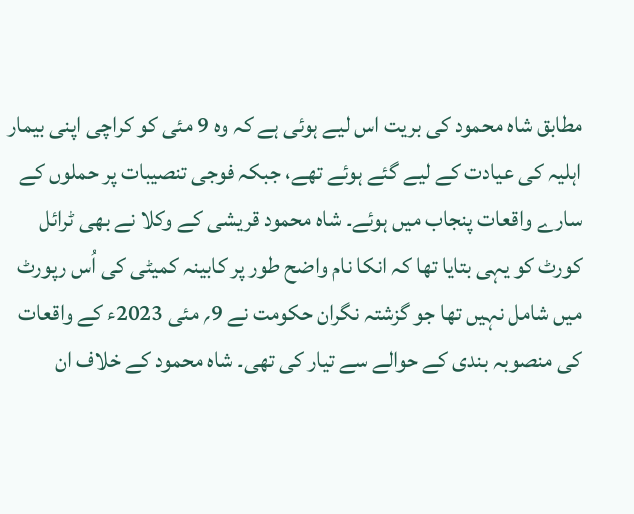مطابق شاہ محمود کی بریت اس لیے ہوئی ہے کہ وہ 9 مئی کو کراچی اپنی بیمار اہلیہ کی عیادت کے لیے گئے ہوئے تھے، جبکہ فوجی تنصیبات پر حملوں کے سارے واقعات پنجاب میں ہوئے۔ شاہ محمود قریشی کے وکلا نے بھی ٹرائل کورٹ کو یہی بتایا تھا کہ انکا نام واضح طور پر کابینہ کمیٹی کی اُس رپورٹ میں شامل نہیں تھا جو گزشتہ نگران حکومت نے 9؍ مئی 2023ء کے واقعات کی منصوبہ بندی کے حوالے سے تیار کی تھی۔ شاہ محمود کے خلاف ان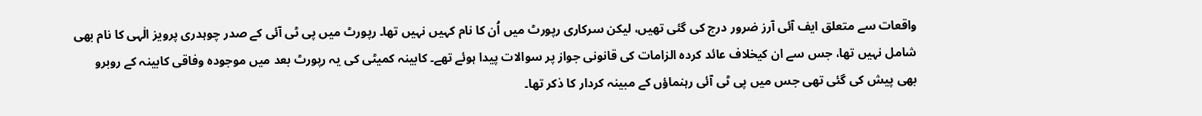واقعات سے متعلق ایف آئی آرز ضرور درج کی گئی تھیں، لیکن سرکاری رپورٹ میں اُن کا نام کہیں نہیں تھا۔ رپورٹ میں پی ٹی آئی کے صدر چوہدری پرویز الٰہی کا نام بھی شامل نہیں تھا، جس سے ان کیخلاف عائد کردہ الزامات کی قانونی جواز پر سوالات پیدا ہوئے تھے۔ کابینہ کمیٹی کی یہ رپورٹ بعد میں موجودہ وفاقی کابینہ کے روبرو بھی پیش کی گئی تھی جس میں پی ٹی آئی رہنماؤں کے مبینہ کردار کا ذکر تھا۔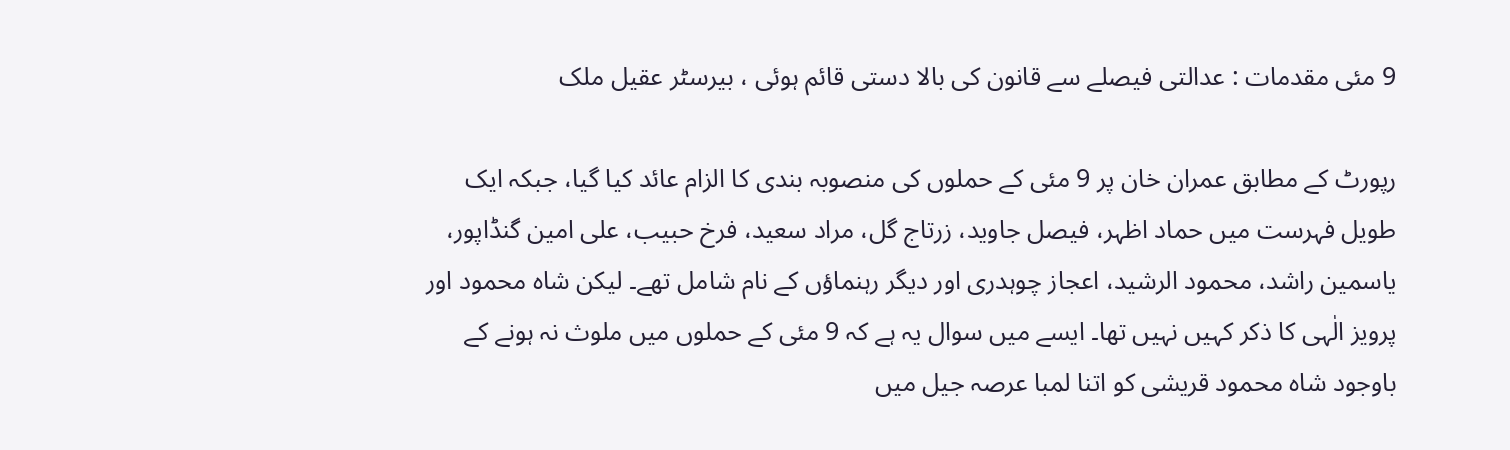9 مئی مقدمات : عدالتی فیصلے سے قانون کی بالا دستی قائم ہوئی ، بیرسٹر عقیل ملک

رپورٹ کے مطابق عمران خان پر 9 مئی کے حملوں کی منصوبہ بندی کا الزام عائد کیا گیا، جبکہ ایک طویل فہرست میں حماد اظہر، فیصل جاوید، زرتاج گل، مراد سعید، فرخ حبیب، علی امین گنڈاپور، یاسمین راشد، محمود الرشید، اعجاز چوہدری اور دیگر رہنماؤں کے نام شامل تھے۔ لیکن شاہ محمود اور پرویز الٰہی کا ذکر کہیں نہیں تھا۔ ایسے میں سوال یہ ہے کہ 9 مئی کے حملوں میں ملوث نہ ہونے کے باوجود شاہ محمود قریشی کو اتنا لمبا عرصہ جیل میں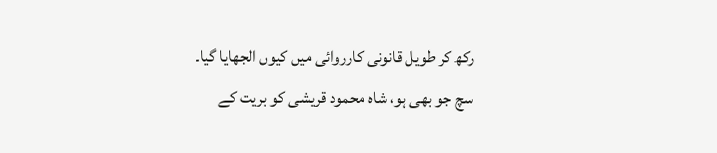رکھ کر طویل قانونی کارروائی میں کیوں الجھایا گیا۔ سچ جو بھی ہو، شاہ محمود قریشی کو بریت کے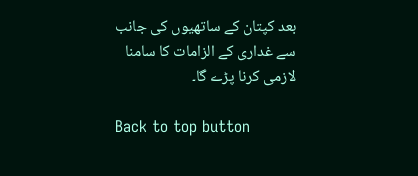بعد کپتان کے ساتھیوں کی جانب سے غداری کے الزامات کا سامنا لازمی کرنا پڑے گا۔

Back to top button